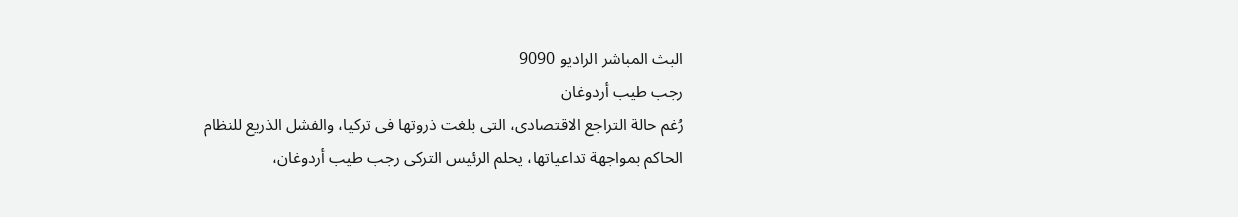البث المباشر الراديو 9090
رجب طيب أردوغان
رُغم حالة التراجع الاقتصادى، التى بلغت ذروتها فى تركيا، والفشل الذريع للنظام الحاكم بمواجهة تداعياتها، يحلم الرئيس التركى رجب طيب أردوغان،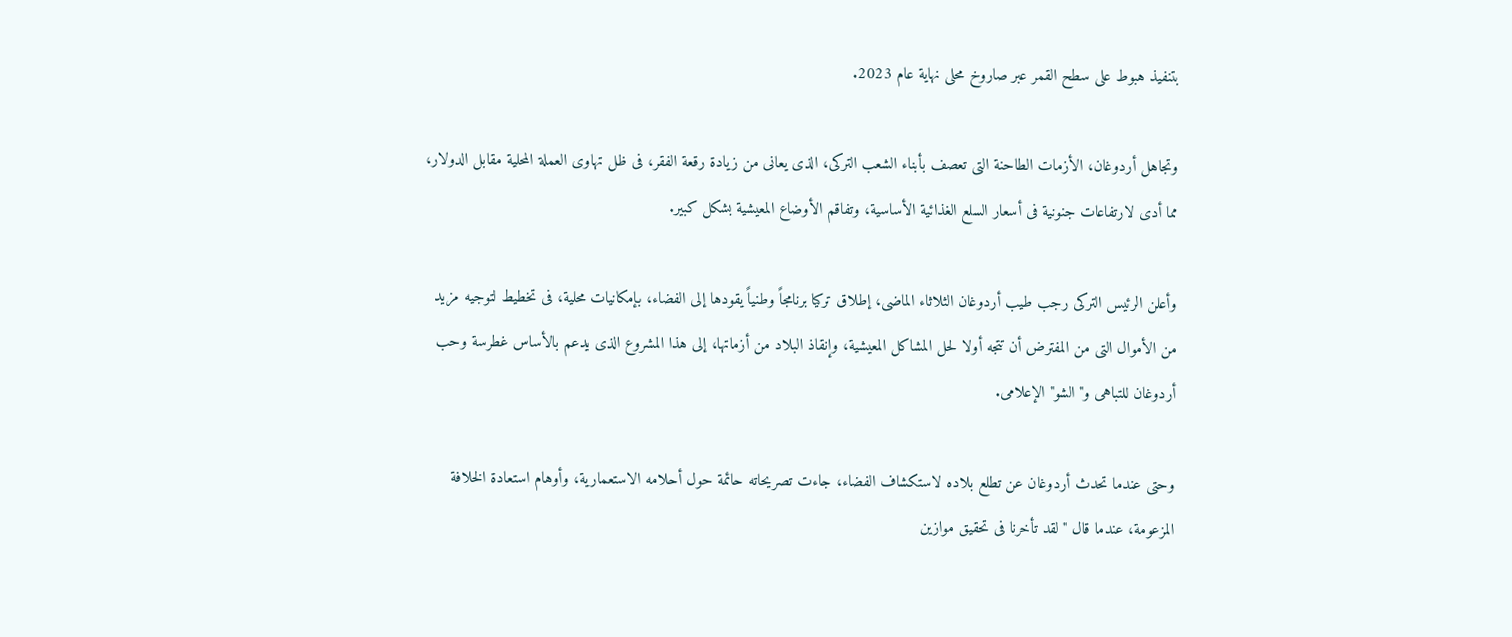بتنفيذ هبوط على سطح القمر عبر صاروخ محلى نهاية عام 2023.

وتجاهل أردوغان، الأزمات الطاحنة التى تعصف بأبناء الشعب التركى، الذى يعانى من زيادة رقعة الفقر، فى ظل تهاوى العملة المحلية مقابل الدولار، مما أدى لارتفاعات جنونية فى أسعار السلع الغذائية الأساسية، وتفاقم الأوضاع المعيشية بشكل كبير.

وأعلن الرئيس التركى رجب طيب أردوغان الثلاثاء الماضى، إطلاق تركيا برنامجاً وطنياً يقودها إلى الفضاء، بإمكانيات محلية، فى تخطيط لتوجيه مزيد من الأموال التى من المفترض أن تتجه أولا لحل المشاكل المعيشية، وإنقاذ البلاد من أزماتها، إلى هذا المشروع الذى يدعم بالأساس غطرسة وحب أردوغان للتباهى و"الشو" الإعلامى.

وحتى عندما تحدث أردوغان عن تطلع بلاده لاستكشاف الفضاء، جاءت تصريحاته حائمة حول أحلامه الاستعمارية، وأوهام استعادة الخلافة المزعومة، عندما قال "لقد تأخرنا فى تحقيق موازين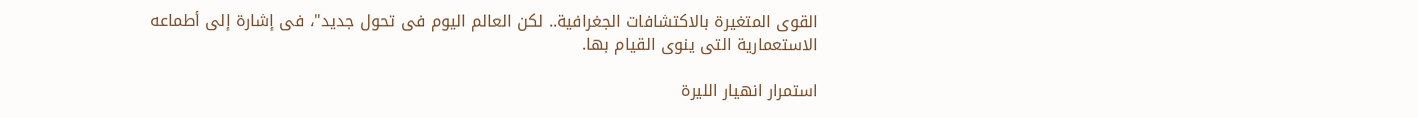القوى المتغيرة بالاكتشافات الجغرافية.. لكن العالم اليوم فى تحول جديد"، فى إشارة إلى أطماعه الاستعمارية التى ينوى القيام بها.

استمرار انهيار الليرة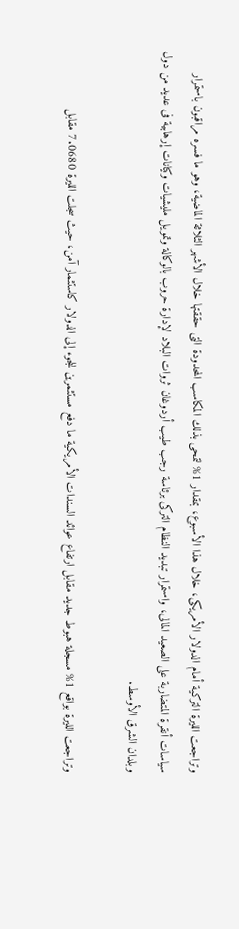وتراجعت الليرة التركية أمام الدولار الأمريكى، خلال هذا الأسبوع، بمقدار 1% لتمحى بذلك المكاسب المحدودة التى حققتها خلال الأشهر الثلاثة الماضية، وهو ما فسره مراقبون باستمرار سياسات أنقرة المتضاربة على الصعيد المالى، واستمرار تبديد النظام التركى برئاسة رجب طيب أردوغان ثروات البلاد لإدارة حروب بالوكالة وتمويل مليشيات وكيانات إرهابية فى عديد من دول وبلدان الشرق الأوسط.

وتراجعت الليرة بواقع 1% مسجلة هبوط جديد مقابل ارتفاع عوائد السندات الأمريكية ما دفع مستثمرين للجوء إلى الدولار كاستثمار آمن، حيث سجلت الليرة 7.0680 مقابل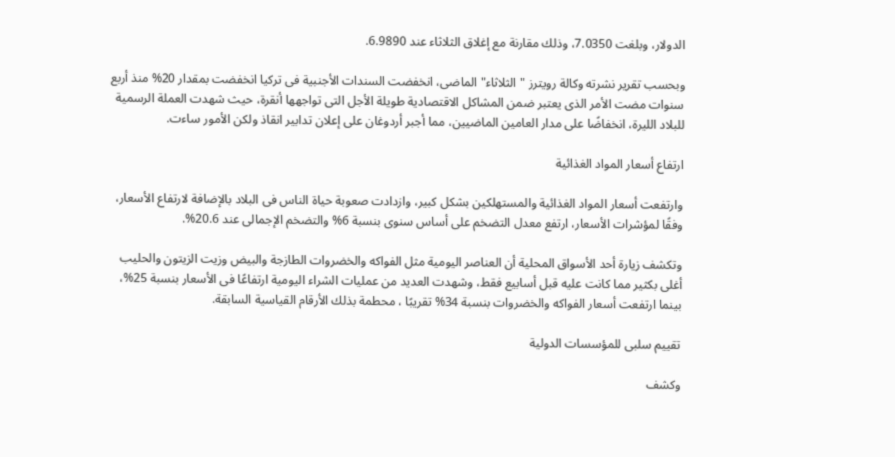الدولار، وبلغت 7.0350، وذلك مقارنة مع إغلاق الثلاثاء عند 6.9890.

وبحسب تقرير نشرته وكالة رويترز "الثلاثاء" الماضى، انخفضت السندات الأجنبية فى تركيا انخفضت بمقدار 20% منذ أربع سنوات مضت الأمر الذى يعتبر ضمن المشاكل الاقتصادية طويلة الأجل التى تواجهها أنقرة، حيث شهدت العملة الرسمية للبلاد الليرة، انخفاضًا على مدار العامين الماضيين، مما أجبر أردوغان على إعلان تدابير انقاذ ولكن الأمور ساءت.

ارتفاع أسعار المواد الغذائية

وارتفعت أسعار المواد الغذائية والمستهلكين بشكل كبير، وازدادت صعوبة حياة الناس فى البلاد بالإضافة لارتفاع الأسعار، وفقًا لمؤشرات الأسعار، ارتفع معدل التضخم على أساس سنوى بنسبة 6% والتضخم الإجمالى عند 20.6%.

وتكشف زيارة أحد الأسواق المحلية أن العناصر اليومية مثل الفواكه والخضروات الطازجة والبيض وزيت الزيتون والحليب أغلى بكثير مما كانت عليه قبل أسابيع فقط، وشهدت العديد من عمليات الشراء اليومية ارتفاعًا فى الأسعار بنسبة 25%، بينما ارتفعت أسعار الفواكه والخضروات بنسبة 34% تقريبًا ، محطمة بذلك الأرقام القياسية السابقة.

تقييم سلبى للمؤسسات الدولية

وكشف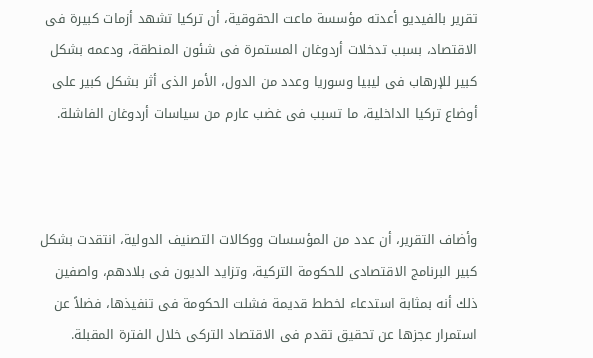تقرير بالفيديو أعدته مؤسسة ماعت الحقوقية، أن تركيا تشهد أزمات كبيرة فى الاقتصاد، بسبب تدخلات أردوغان المستمرة فى شئون المنطقة، ودعمه بشكل كبير للإرهاب فى ليبيا وسوريا وعدد من الدول، الأمر الذى أثر بشكل كبير على أوضاع تركيا الداخلية، ما تسبب فى غضب عارم من سياسات أردوغان الفاشلة.



وأضاف التقرير، أن عدد من المؤسسات ووكالات التصنيف الدولية، انتقدت بشكل كبير البرنامج الاقتصادى للحكومة التركية، وتزايد الديون فى بلادهم، واصفين ذلك أنه بمثابة استدعاء لخطط قديمة فشلت الحكومة فى تنفيذها، فضلاً عن استمرار عجزها عن تحقيق تقدم فى الاقتصاد التركى خلال الفترة المقبلة.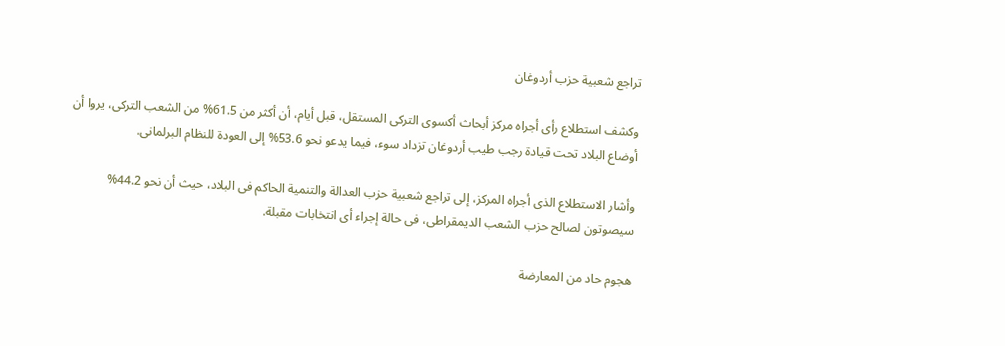تراجع شعبية حزب أردوغان

وكشف استطلاع رأى أجراه مركز أبحاث أكسوى التركى المستقل، قبل أيام، أن أكثر من 61.5% من الشعب التركى، يروا أن أوضاع البلاد تحت قيادة رجب طيب أردوغان تزداد سوء، فيما يدعو نحو 53.6% إلى العودة للنظام البرلمانى.

وأشار الاستطلاع الذى أجراه المركز، إلى تراجع شعبية حزب العدالة والتنمية الحاكم فى البلاد، حيث أن نحو 44.2% سيصوتون لصالح حزب الشعب الديمقراطى، فى حالة إجراء أى انتخابات مقبلة.

هجوم حاد من المعارضة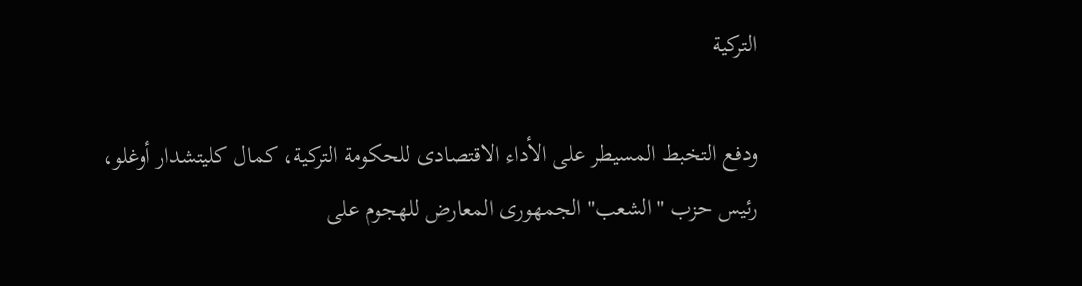التركية

ودفع التخبط المسيطر على الأداء الاقتصادى للحكومة التركية، كمال كليتشدار أوغلو، رئيس حزب "الشعب" الجمهورى المعارض للهجوم على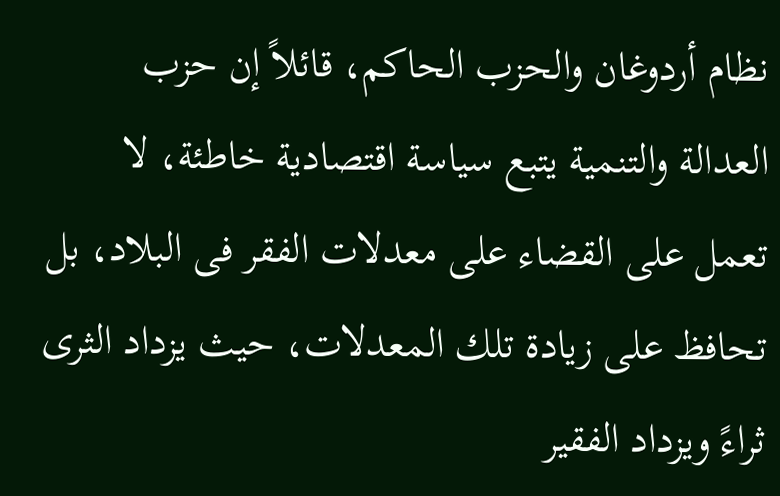نظام أردوغان والحزب الحاكم، قائلاً إن حزب العدالة والتنمية يتبع سياسة اقتصادية خاطئة، لا تعمل على القضاء على معدلات الفقر فى البلاد، بل تحافظ على زيادة تلك المعدلات، حيث يزداد الثرى ثراءً ويزداد الفقير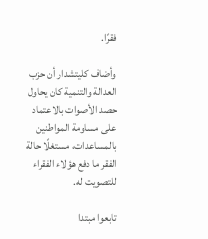فقرًا.

وأضاف كليتشدار أن حزب العدالة والتنمية كان يحاول حصد الأصوات بالاعتماد على مساومة المواطنين بالمساعدات، مستغلًا حالة الفقر ما دفع هؤلاء الفقراء للتصويت له.

تابعوا مبتدا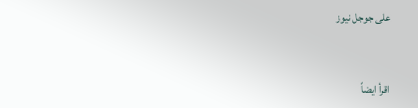على جوجل نيوز


اقرأ ايضاً